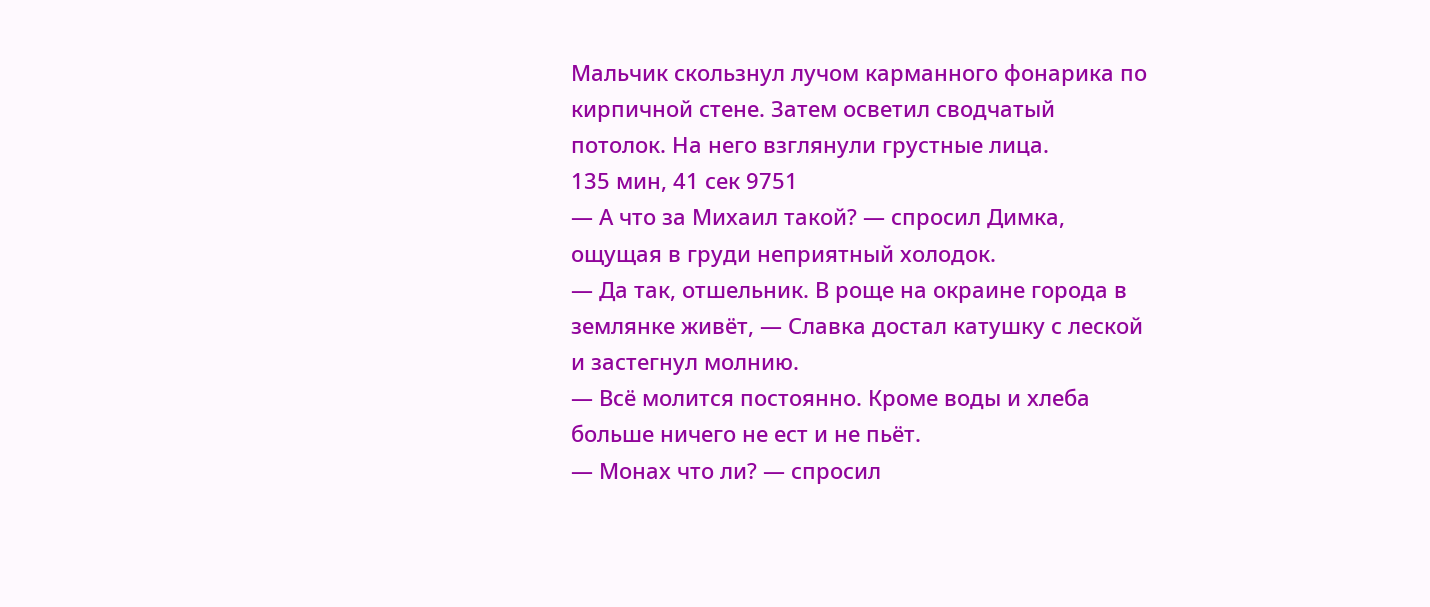Мальчик скользнул лучом карманного фонарика по кирпичной стене. Затем осветил сводчатый потолок. На него взглянули грустные лица.
135 мин, 41 сек 9751
— А что за Михаил такой? — спросил Димка, ощущая в груди неприятный холодок.
— Да так, отшельник. В роще на окраине города в землянке живёт, — Славка достал катушку с леской и застегнул молнию.
— Всё молится постоянно. Кроме воды и хлеба больше ничего не ест и не пьёт.
— Монах что ли? — спросил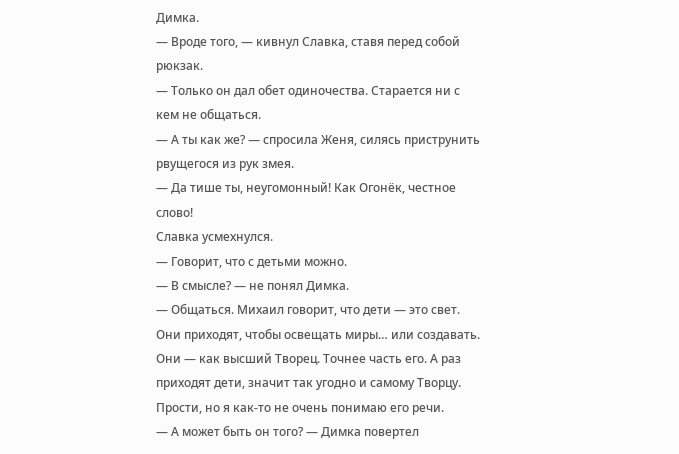Димка.
— Вроде того, — кивнул Славка, ставя перед собой рюкзак.
— Только он дал обет одиночества. Старается ни с кем не общаться.
— А ты как же? — спросила Женя, силясь приструнить рвущегося из рук змея.
— Да тише ты, неугомонный! Как Огонёк, честное слово!
Славка усмехнулся.
— Говорит, что с детьми можно.
— В смысле? — не понял Димка.
— Общаться. Михаил говорит, что дети — это свет. Они приходят, чтобы освещать миры… или создавать. Они — как высший Творец. Точнее часть его. А раз приходят дети, значит так угодно и самому Творцу. Прости, но я как-то не очень понимаю его речи.
— А может быть он того? — Димка повертел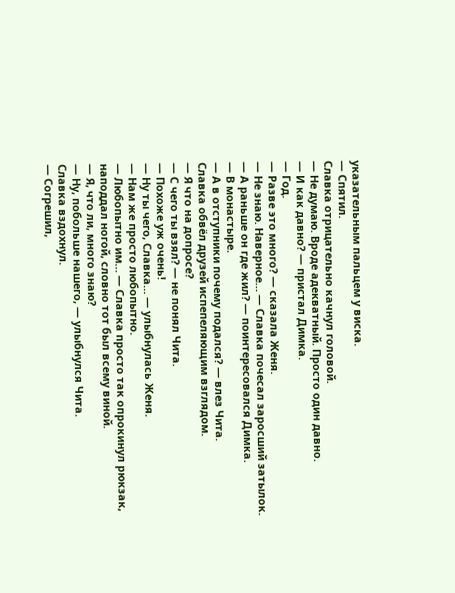указательным пальцем у виска.
— Спятил.
Славка отрицательно качнул головой.
— Не думаю. Вроде адекватный. Просто один давно.
— И как давно? — пристал Димка.
— Год.
— Разве это много? — сказала Женя.
— Не знаю. Наверное… — Славка почесал заросший затылок.
— А раньше он где жил? — поинтересовался Димка.
— В монастыре.
— А в отступники почему подался? — влез Чита.
Славка обвёл друзей испепеляющим взглядом.
— Я что на допросе?
— С чего ты взял? — не понял Чита.
— Похоже уж очень!
— Ну ты чего, Славка… — улыбнулась Женя.
— Нам же просто любопытно.
— Любопытно им… — Славка просто так опрокинул рюкзак, наподдал ногой, словно тот был всему виной.
— Я, что ли, много знаю?
— Ну, побольше нашего, — улыбнулся Чита.
Славка вздохнул.
— Согрешил,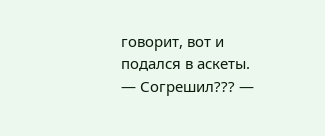говорит, вот и подался в аскеты.
— Согрешил??? —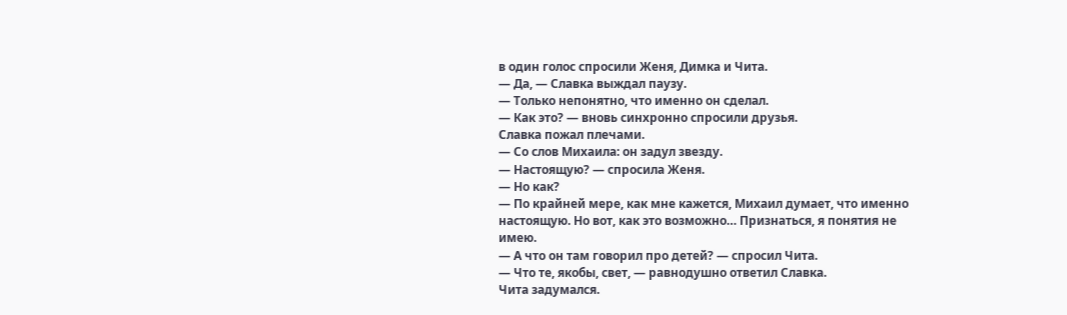в один голос спросили Женя, Димка и Чита.
— Да, — Славка выждал паузу.
— Только непонятно, что именно он сделал.
— Как это? — вновь синхронно спросили друзья.
Славка пожал плечами.
— Со слов Михаила: он задул звезду.
— Настоящую? — спросила Женя.
— Но как?
— По крайней мере, как мне кажется, Михаил думает, что именно настоящую. Но вот, как это возможно… Признаться, я понятия не имею.
— А что он там говорил про детей? — спросил Чита.
— Что те, якобы, свет, — равнодушно ответил Славка.
Чита задумался.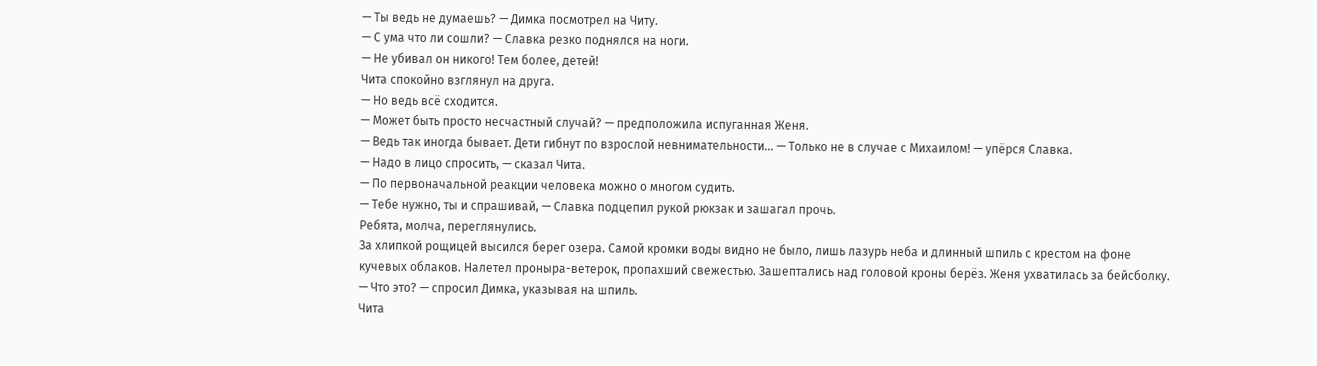— Ты ведь не думаешь? — Димка посмотрел на Читу.
— С ума что ли сошли? — Славка резко поднялся на ноги.
— Не убивал он никого! Тем более, детей!
Чита спокойно взглянул на друга.
— Но ведь всё сходится.
— Может быть просто несчастный случай? — предположила испуганная Женя.
— Ведь так иногда бывает. Дети гибнут по взрослой невнимательности… — Только не в случае с Михаилом! — упёрся Славка.
— Надо в лицо спросить, — сказал Чита.
— По первоначальной реакции человека можно о многом судить.
— Тебе нужно, ты и спрашивай, — Славка подцепил рукой рюкзак и зашагал прочь.
Ребята, молча, переглянулись.
За хлипкой рощицей высился берег озера. Самой кромки воды видно не было, лишь лазурь неба и длинный шпиль с крестом на фоне кучевых облаков. Налетел проныра-ветерок, пропахший свежестью. Зашептались над головой кроны берёз. Женя ухватилась за бейсболку.
— Что это? — спросил Димка, указывая на шпиль.
Чита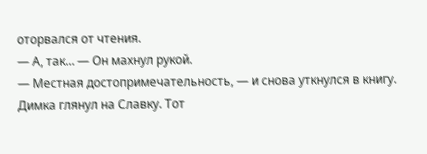оторвался от чтения.
— А, так… — Он махнул рукой.
— Местная достопримечательность, — и снова уткнулся в книгу.
Димка глянул на Славку. Тот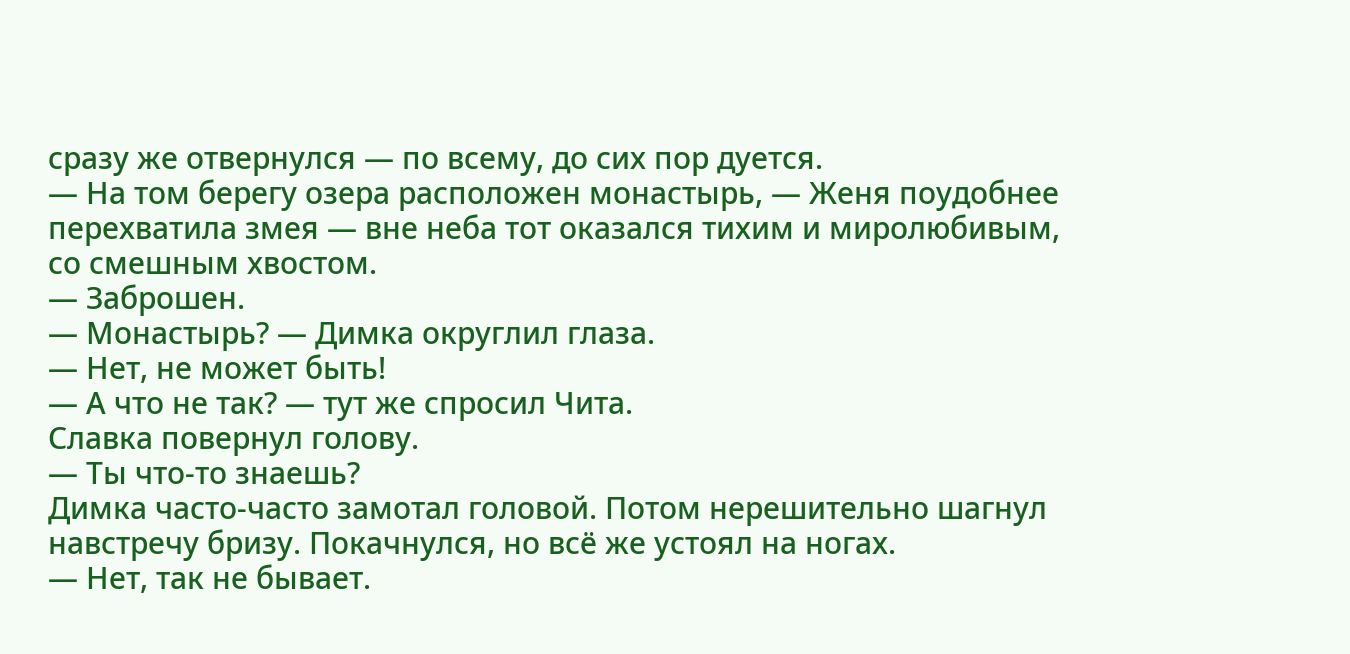сразу же отвернулся — по всему, до сих пор дуется.
— На том берегу озера расположен монастырь, — Женя поудобнее перехватила змея — вне неба тот оказался тихим и миролюбивым, со смешным хвостом.
— Заброшен.
— Монастырь? — Димка округлил глаза.
— Нет, не может быть!
— А что не так? — тут же спросил Чита.
Славка повернул голову.
— Ты что-то знаешь?
Димка часто-часто замотал головой. Потом нерешительно шагнул навстречу бризу. Покачнулся, но всё же устоял на ногах.
— Нет, так не бывает.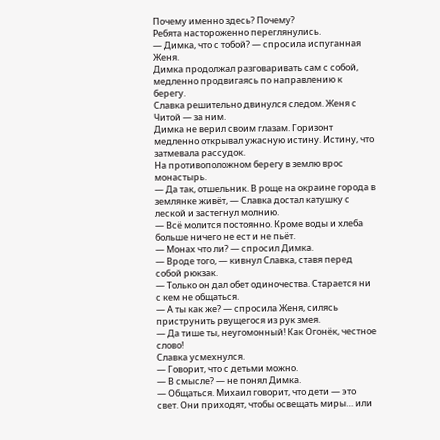Почему именно здесь? Почему?
Ребята настороженно переглянулись.
— Димка, что с тобой? — спросила испуганная Женя.
Димка продолжал разговаривать сам с собой, медленно продвигаясь по направлению к берегу.
Славка решительно двинулся следом. Женя с Читой — за ним.
Димка не верил своим глазам. Горизонт медленно открывал ужасную истину. Истину, что затмевала рассудок.
На противоположном берегу в землю врос монастырь.
— Да так, отшельник. В роще на окраине города в землянке живёт, — Славка достал катушку с леской и застегнул молнию.
— Всё молится постоянно. Кроме воды и хлеба больше ничего не ест и не пьёт.
— Монах что ли? — спросил Димка.
— Вроде того, — кивнул Славка, ставя перед собой рюкзак.
— Только он дал обет одиночества. Старается ни с кем не общаться.
— А ты как же? — спросила Женя, силясь приструнить рвущегося из рук змея.
— Да тише ты, неугомонный! Как Огонёк, честное слово!
Славка усмехнулся.
— Говорит, что с детьми можно.
— В смысле? — не понял Димка.
— Общаться. Михаил говорит, что дети — это свет. Они приходят, чтобы освещать миры… или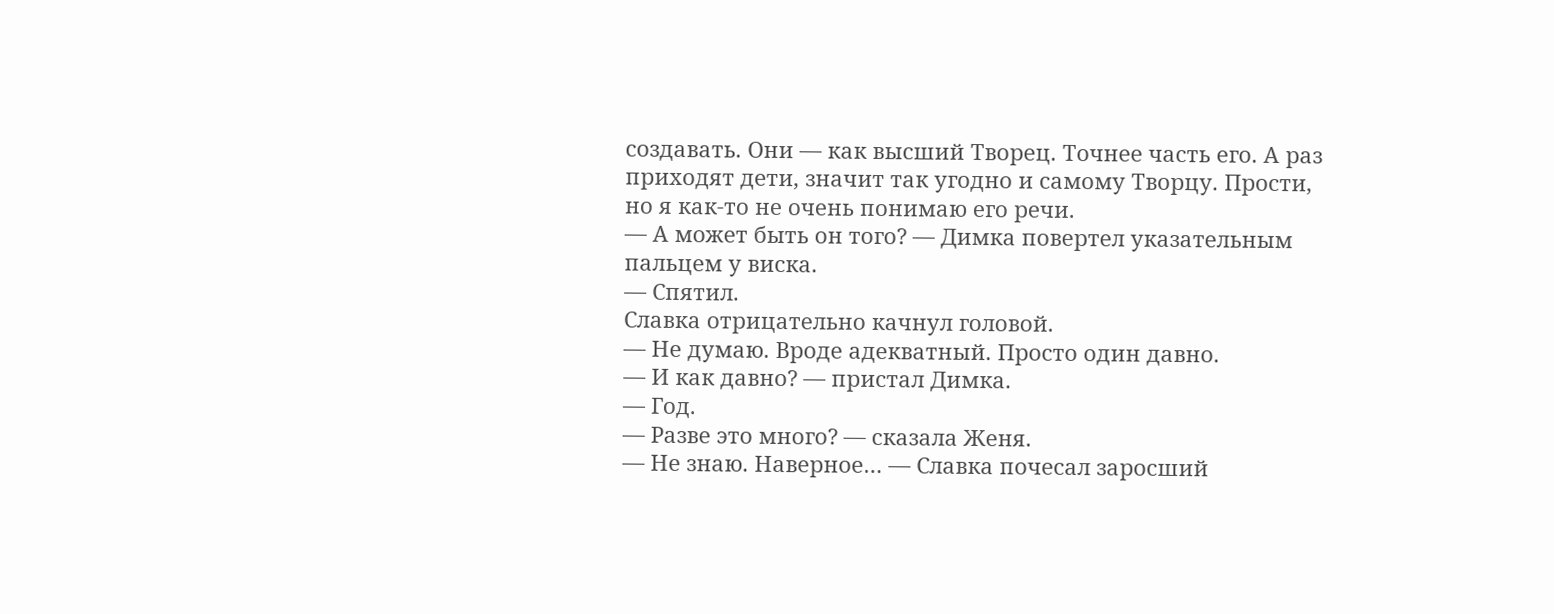создавать. Они — как высший Творец. Точнее часть его. А раз приходят дети, значит так угодно и самому Творцу. Прости, но я как-то не очень понимаю его речи.
— А может быть он того? — Димка повертел указательным пальцем у виска.
— Спятил.
Славка отрицательно качнул головой.
— Не думаю. Вроде адекватный. Просто один давно.
— И как давно? — пристал Димка.
— Год.
— Разве это много? — сказала Женя.
— Не знаю. Наверное… — Славка почесал заросший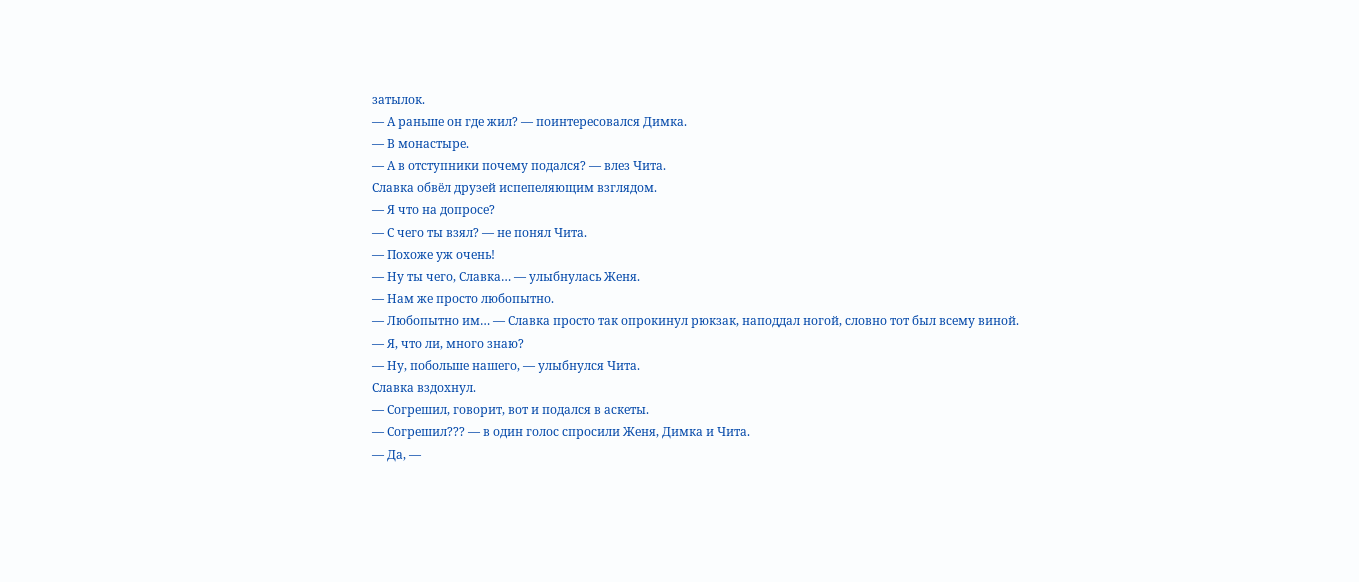затылок.
— А раньше он где жил? — поинтересовался Димка.
— В монастыре.
— А в отступники почему подался? — влез Чита.
Славка обвёл друзей испепеляющим взглядом.
— Я что на допросе?
— С чего ты взял? — не понял Чита.
— Похоже уж очень!
— Ну ты чего, Славка… — улыбнулась Женя.
— Нам же просто любопытно.
— Любопытно им… — Славка просто так опрокинул рюкзак, наподдал ногой, словно тот был всему виной.
— Я, что ли, много знаю?
— Ну, побольше нашего, — улыбнулся Чита.
Славка вздохнул.
— Согрешил, говорит, вот и подался в аскеты.
— Согрешил??? — в один голос спросили Женя, Димка и Чита.
— Да, —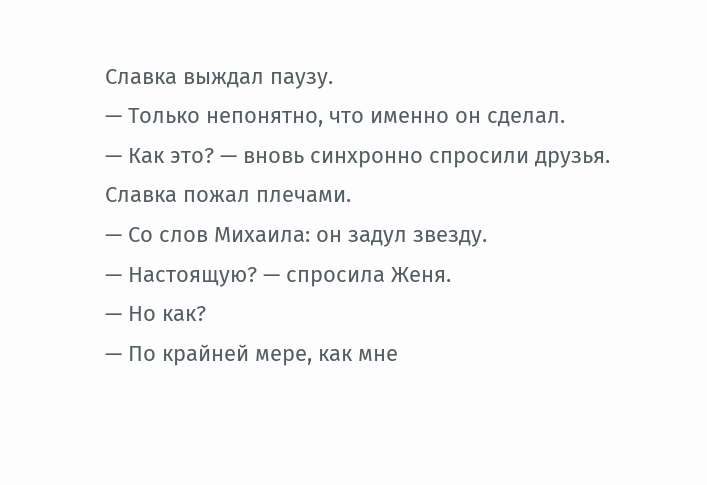Славка выждал паузу.
— Только непонятно, что именно он сделал.
— Как это? — вновь синхронно спросили друзья.
Славка пожал плечами.
— Со слов Михаила: он задул звезду.
— Настоящую? — спросила Женя.
— Но как?
— По крайней мере, как мне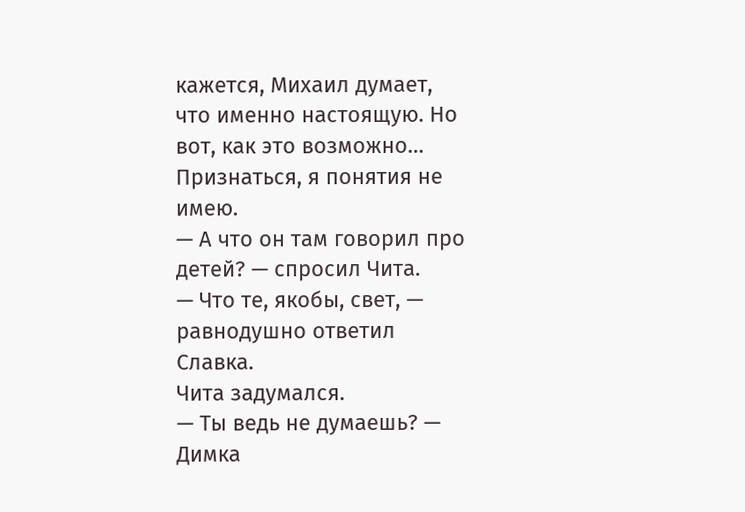кажется, Михаил думает, что именно настоящую. Но вот, как это возможно… Признаться, я понятия не имею.
— А что он там говорил про детей? — спросил Чита.
— Что те, якобы, свет, — равнодушно ответил Славка.
Чита задумался.
— Ты ведь не думаешь? — Димка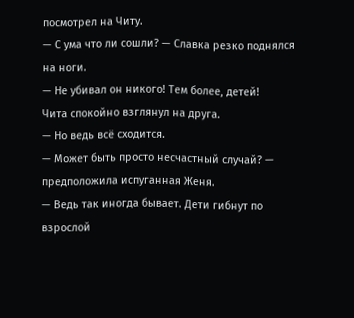посмотрел на Читу.
— С ума что ли сошли? — Славка резко поднялся на ноги.
— Не убивал он никого! Тем более, детей!
Чита спокойно взглянул на друга.
— Но ведь всё сходится.
— Может быть просто несчастный случай? — предположила испуганная Женя.
— Ведь так иногда бывает. Дети гибнут по взрослой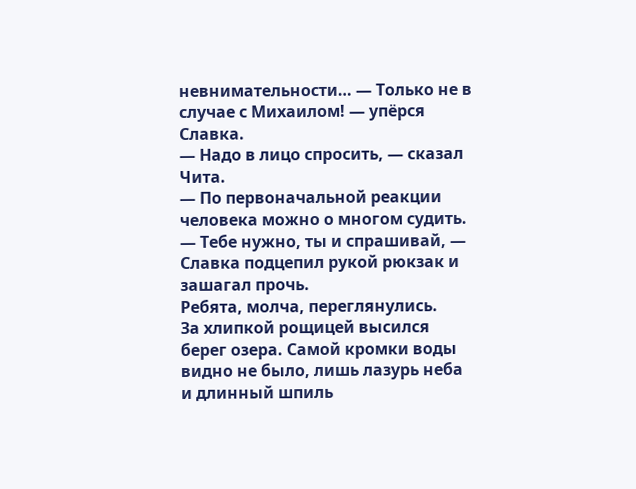невнимательности… — Только не в случае с Михаилом! — упёрся Славка.
— Надо в лицо спросить, — сказал Чита.
— По первоначальной реакции человека можно о многом судить.
— Тебе нужно, ты и спрашивай, — Славка подцепил рукой рюкзак и зашагал прочь.
Ребята, молча, переглянулись.
За хлипкой рощицей высился берег озера. Самой кромки воды видно не было, лишь лазурь неба и длинный шпиль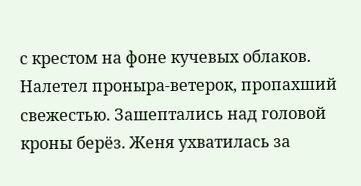с крестом на фоне кучевых облаков. Налетел проныра-ветерок, пропахший свежестью. Зашептались над головой кроны берёз. Женя ухватилась за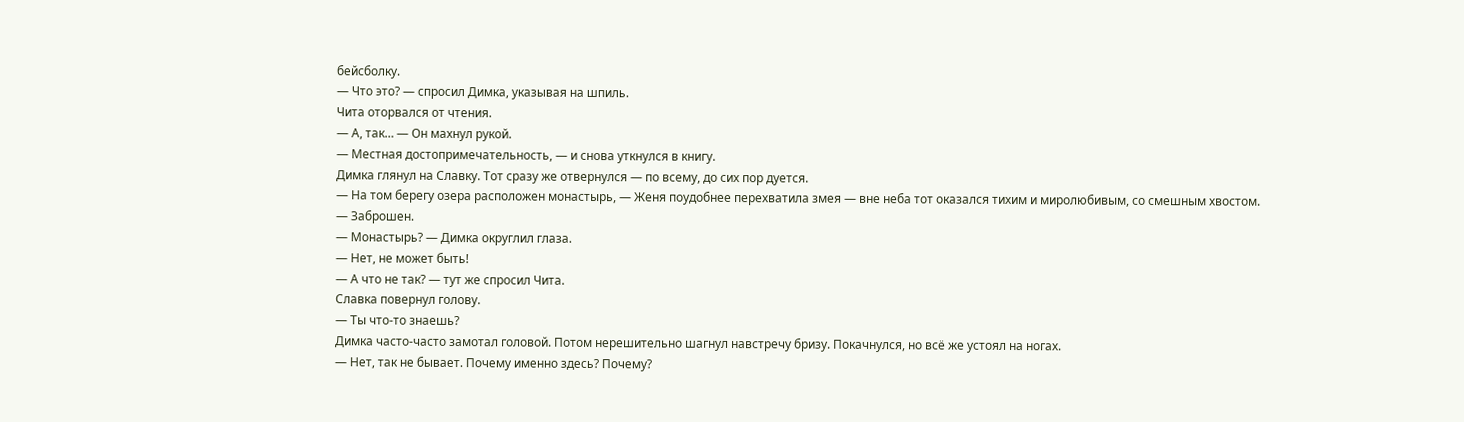бейсболку.
— Что это? — спросил Димка, указывая на шпиль.
Чита оторвался от чтения.
— А, так… — Он махнул рукой.
— Местная достопримечательность, — и снова уткнулся в книгу.
Димка глянул на Славку. Тот сразу же отвернулся — по всему, до сих пор дуется.
— На том берегу озера расположен монастырь, — Женя поудобнее перехватила змея — вне неба тот оказался тихим и миролюбивым, со смешным хвостом.
— Заброшен.
— Монастырь? — Димка округлил глаза.
— Нет, не может быть!
— А что не так? — тут же спросил Чита.
Славка повернул голову.
— Ты что-то знаешь?
Димка часто-часто замотал головой. Потом нерешительно шагнул навстречу бризу. Покачнулся, но всё же устоял на ногах.
— Нет, так не бывает. Почему именно здесь? Почему?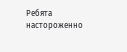Ребята настороженно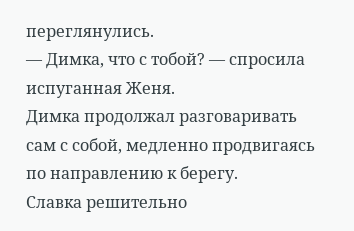переглянулись.
— Димка, что с тобой? — спросила испуганная Женя.
Димка продолжал разговаривать сам с собой, медленно продвигаясь по направлению к берегу.
Славка решительно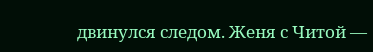двинулся следом. Женя с Читой —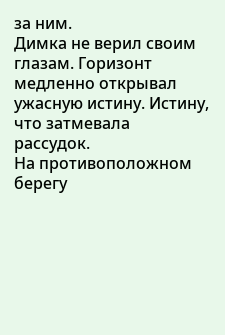за ним.
Димка не верил своим глазам. Горизонт медленно открывал ужасную истину. Истину, что затмевала рассудок.
На противоположном берегу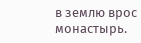в землю врос монастырь.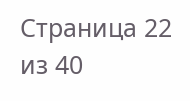Страница 22 из 40